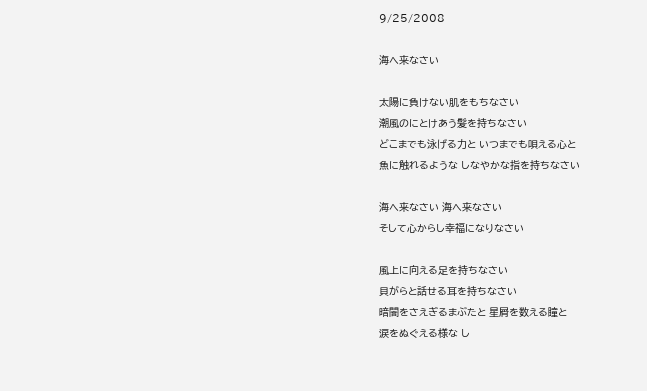9/25/2008

海へ来なさい

太陽に負けない肌をもちなさい
潮風のにとけあう髪を持ちなさい
どこまでも泳げる力と いつまでも唄える心と
魚に触れるような しなやかな指を持ちなさい

海へ来なさい 海へ来なさい
そして心からし幸福になりなさい

風上に向える足を持ちなさい
貝がらと話せる耳を持ちなさい
暗闇をさえぎるまぶたと 星屑を数える瞳と
涙をぬぐえる様な し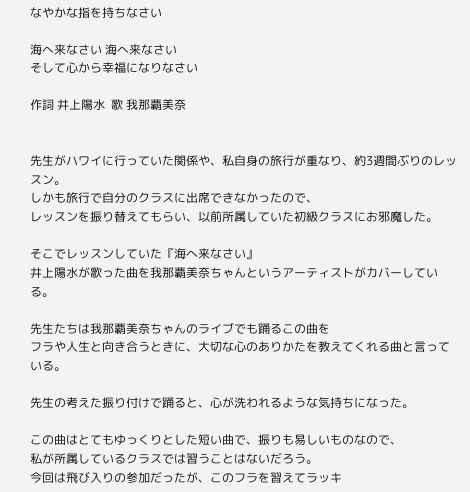なやかな指を持ちなさい

海へ来なさい 海へ来なさい
そして心から幸福になりなさい

作詞 井上陽水  歌 我那覇美奈


先生がハワイに行っていた関係や、私自身の旅行が重なり、約3週間ぶりのレッスン。
しかも旅行で自分のクラスに出席できなかったので、
レッスンを振り替えてもらい、以前所属していた初級クラスにお邪魔した。

そこでレッスンしていた『海へ来なさい』
井上陽水が歌った曲を我那覇美奈ちゃんというアーティストがカバーしている。

先生たちは我那覇美奈ちゃんのライブでも踊るこの曲を
フラや人生と向き合うときに、大切な心のありかたを教えてくれる曲と言っている。

先生の考えた振り付けで踊ると、心が洗われるような気持ちになった。

この曲はとてもゆっくりとした短い曲で、振りも易しいものなので、
私が所属しているクラスでは習うことはないだろう。
今回は飛び入りの参加だったが、このフラを習えてラッキ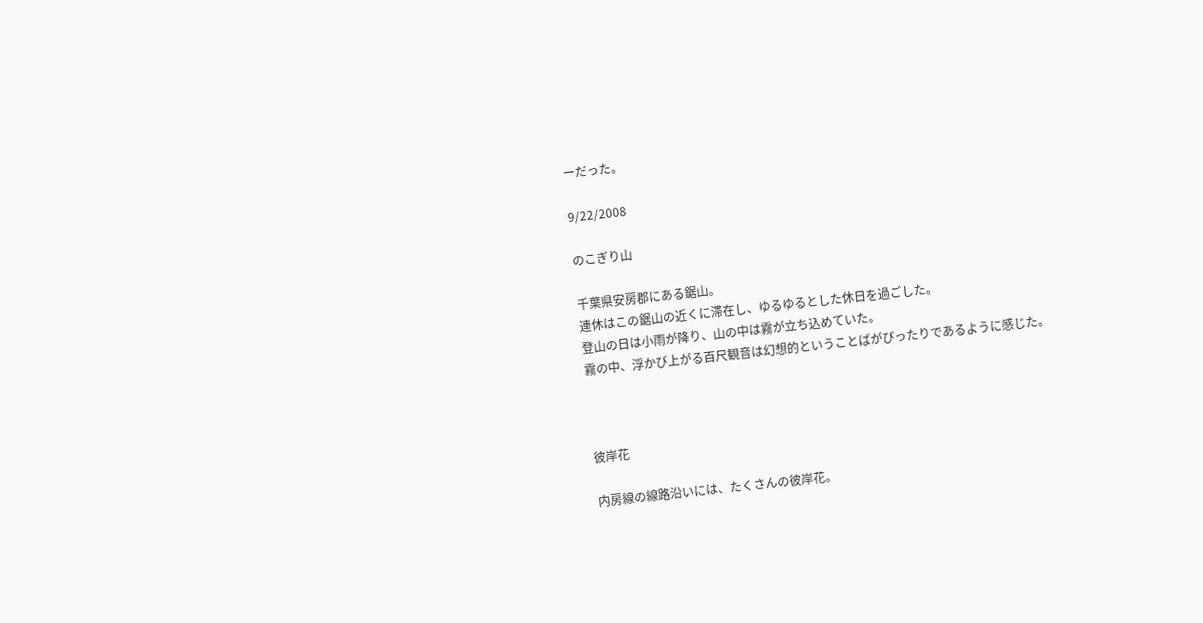ーだった。

9/22/2008

のこぎり山

千葉県安房郡にある鋸山。
連休はこの鋸山の近くに滞在し、ゆるゆるとした休日を過ごした。
登山の日は小雨が降り、山の中は霧が立ち込めていた。
霧の中、浮かび上がる百尺観音は幻想的ということばがぴったりであるように感じた。



彼岸花

内房線の線路沿いには、たくさんの彼岸花。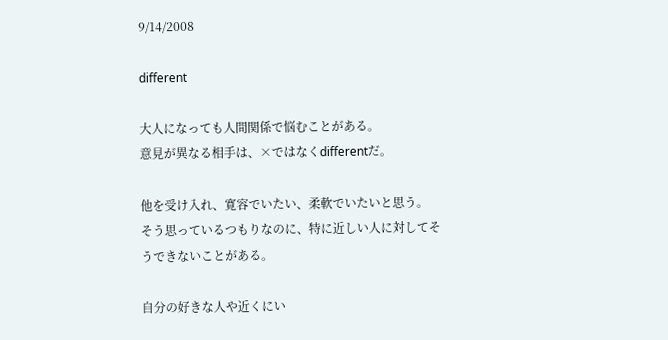9/14/2008

different

大人になっても人間関係で悩むことがある。
意見が異なる相手は、×ではなくdifferentだ。

他を受け入れ、寛容でいたい、柔軟でいたいと思う。
そう思っているつもりなのに、特に近しい人に対してそうできないことがある。

自分の好きな人や近くにい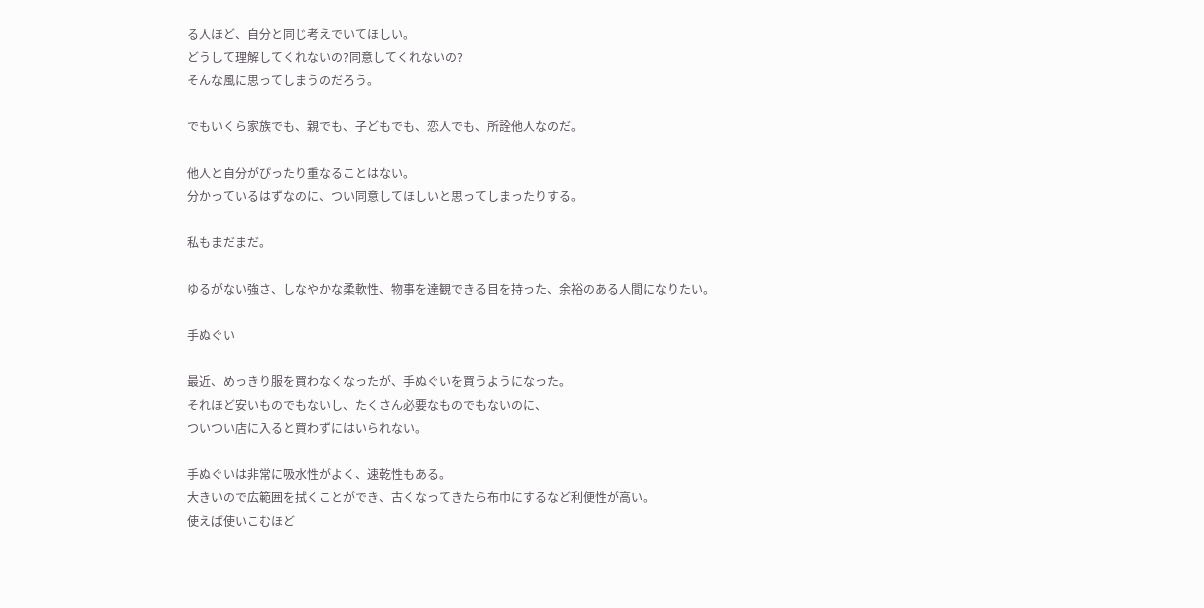る人ほど、自分と同じ考えでいてほしい。
どうして理解してくれないの?同意してくれないの?
そんな風に思ってしまうのだろう。

でもいくら家族でも、親でも、子どもでも、恋人でも、所詮他人なのだ。

他人と自分がぴったり重なることはない。
分かっているはずなのに、つい同意してほしいと思ってしまったりする。

私もまだまだ。

ゆるがない強さ、しなやかな柔軟性、物事を達観できる目を持った、余裕のある人間になりたい。

手ぬぐい

最近、めっきり服を買わなくなったが、手ぬぐいを買うようになった。
それほど安いものでもないし、たくさん必要なものでもないのに、
ついつい店に入ると買わずにはいられない。

手ぬぐいは非常に吸水性がよく、速乾性もある。
大きいので広範囲を拭くことができ、古くなってきたら布巾にするなど利便性が高い。
使えば使いこむほど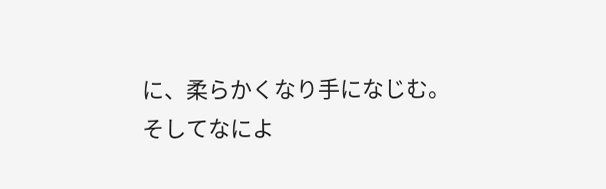に、柔らかくなり手になじむ。
そしてなによ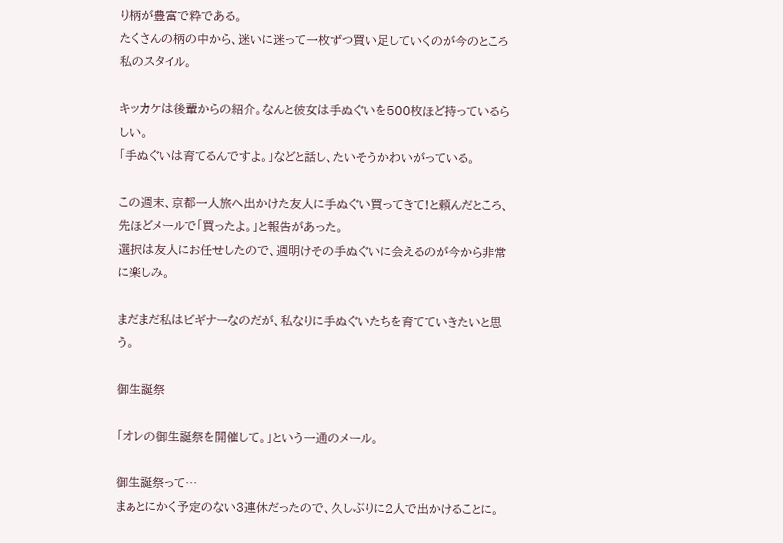り柄が豊富で粋である。
たくさんの柄の中から、迷いに迷って一枚ずつ買い足していくのが今のところ私のスタイル。

キッカケは後輩からの紹介。なんと彼女は手ぬぐいを500枚ほど持っているらしい。
「手ぬぐいは育てるんですよ。」などと話し、たいそうかわいがっている。

この週末、京都一人旅へ出かけた友人に手ぬぐい買ってきて!と頼んだところ、
先ほどメールで「買ったよ。」と報告があった。
選択は友人にお任せしたので、週明けその手ぬぐいに会えるのが今から非常に楽しみ。

まだまだ私はビギナーなのだが、私なりに手ぬぐいたちを育てていきたいと思う。

御生誕祭

「オレの御生誕祭を開催して。」という一通のメール。

御生誕祭って…
まぁとにかく予定のない3連休だったので、久しぶりに2人で出かけることに。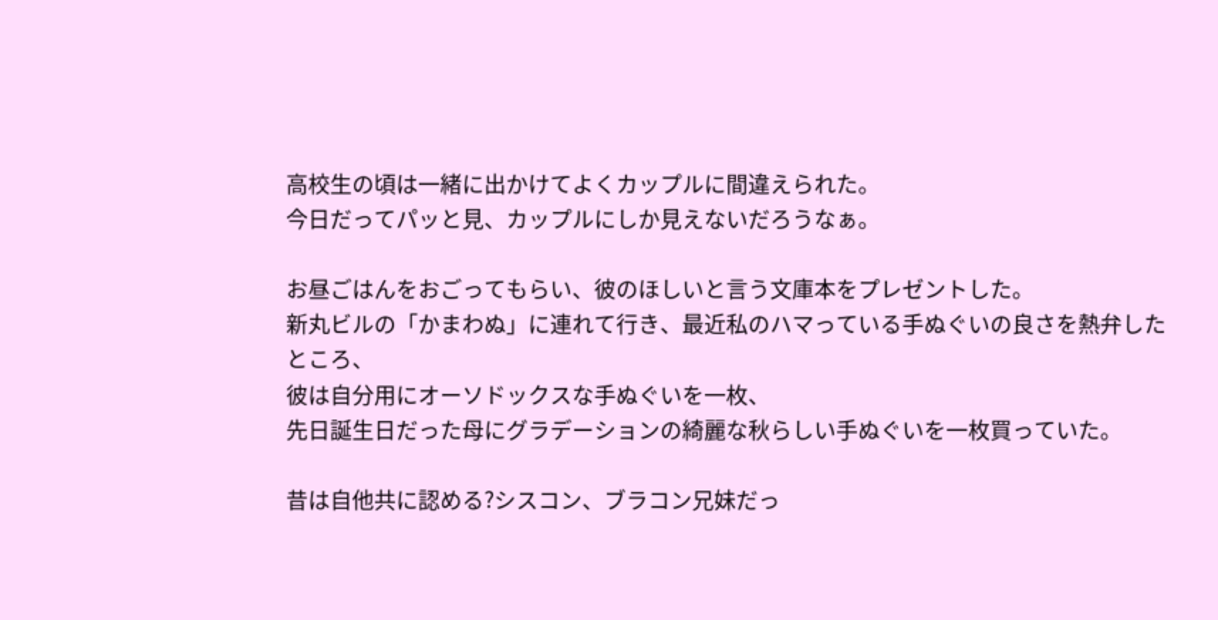高校生の頃は一緒に出かけてよくカップルに間違えられた。
今日だってパッと見、カップルにしか見えないだろうなぁ。

お昼ごはんをおごってもらい、彼のほしいと言う文庫本をプレゼントした。
新丸ビルの「かまわぬ」に連れて行き、最近私のハマっている手ぬぐいの良さを熱弁したところ、
彼は自分用にオーソドックスな手ぬぐいを一枚、
先日誕生日だった母にグラデーションの綺麗な秋らしい手ぬぐいを一枚買っていた。

昔は自他共に認める?シスコン、ブラコン兄妹だっ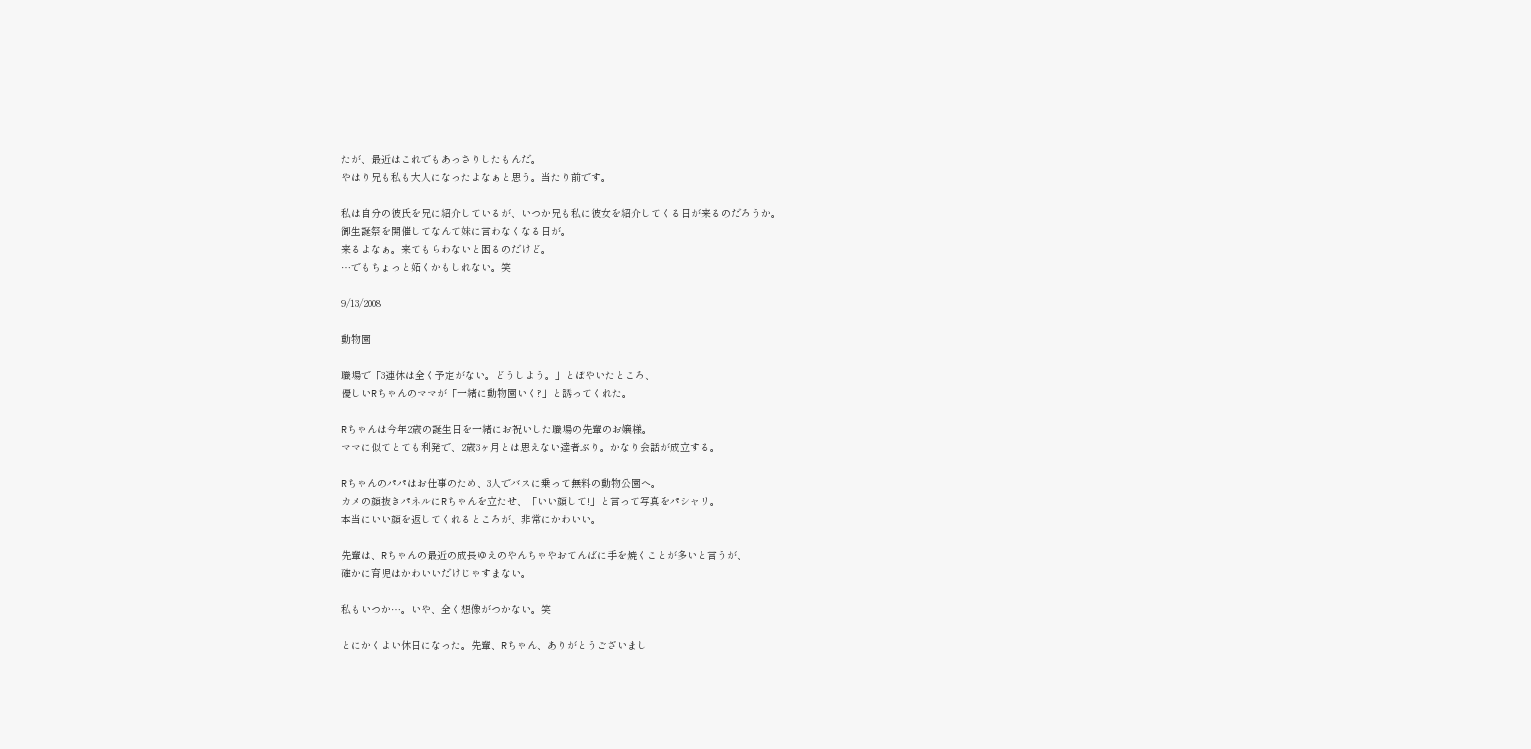たが、最近はこれでもあっさりしたもんだ。
やはり兄も私も大人になったよなぁと思う。当たり前です。

私は自分の彼氏を兄に紹介しているが、いつか兄も私に彼女を紹介してくる日が来るのだろうか。
御生誕祭を開催してなんて妹に言わなくなる日が。
来るよなぁ。来てもらわないと困るのだけど。
…でもちょっと妬くかもしれない。笑

9/13/2008

動物園

職場で「3連休は全く予定がない。どうしよう。」とぼやいたところ、
優しいRちゃんのママが「一緒に動物園いく?」と誘ってくれた。

Rちゃんは今年2歳の誕生日を一緒にお祝いした職場の先輩のお嬢様。
ママに似てとても利発で、2歳3ヶ月とは思えない達者ぶり。かなり会話が成立する。

Rちゃんのパパはお仕事のため、3人でバスに乗って無料の動物公園へ。
カメの顔抜きパネルにRちゃんを立たせ、「いい顔して!」と言って写真をパシャリ。
本当にいい顔を返してくれるところが、非常にかわいい。

先輩は、Rちゃんの最近の成長ゆえのやんちゃやおてんばに手を焼くことが多いと言うが、
確かに育児はかわいいだけじゃすまない。

私もいつか…。いや、全く想像がつかない。笑

とにかくよい休日になった。先輩、Rちゃん、ありがとうございまし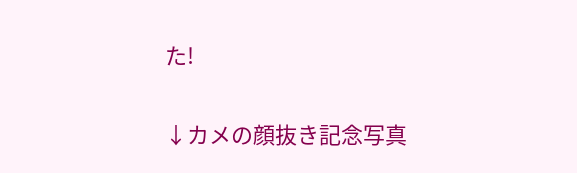た!

↓カメの顔抜き記念写真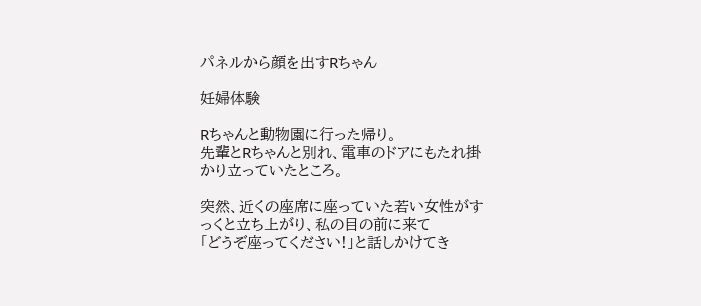パネルから顔を出すRちゃん

妊婦体験

Rちゃんと動物園に行った帰り。
先輩とRちゃんと別れ、電車のドアにもたれ掛かり立っていたところ。

突然、近くの座席に座っていた若い女性がすっくと立ち上がり、私の目の前に来て
「どうぞ座ってください!」と話しかけてき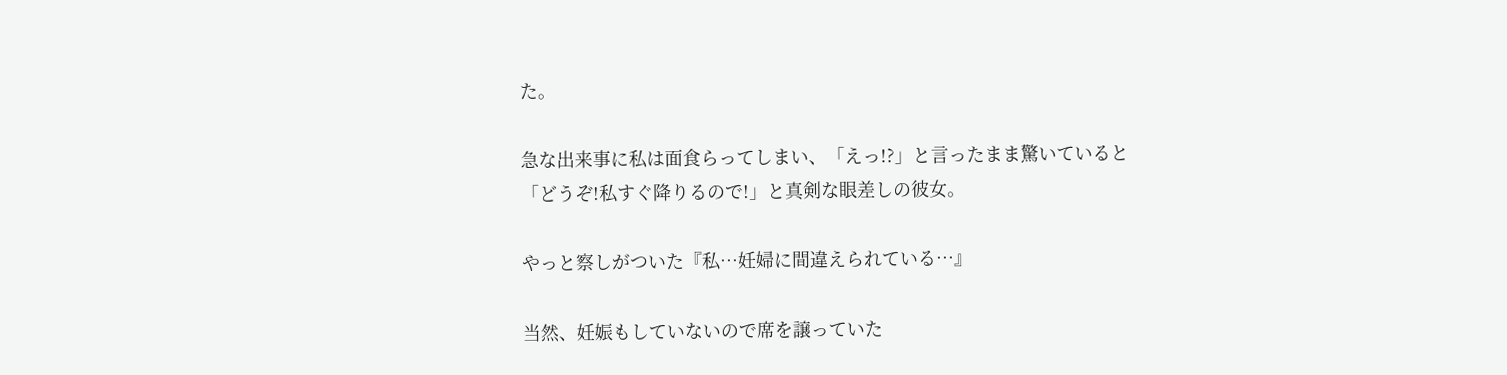た。

急な出来事に私は面食らってしまい、「えっ!?」と言ったまま驚いていると
「どうぞ!私すぐ降りるので!」と真剣な眼差しの彼女。

やっと察しがついた『私…妊婦に間違えられている…』

当然、妊娠もしていないので席を譲っていた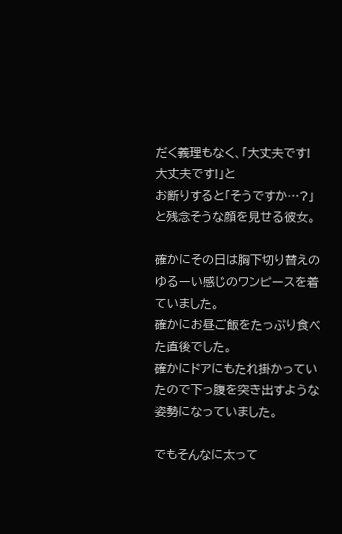だく義理もなく、「大丈夫です!大丈夫です!」と
お断りすると「そうですか…?」と残念そうな顔を見せる彼女。

確かにその日は胸下切り替えのゆるーい感じのワンピースを着ていました。
確かにお昼ご飯をたっぷり食べた直後でした。
確かにドアにもたれ掛かっていたので下っ腹を突き出すような姿勢になっていました。

でもそんなに太って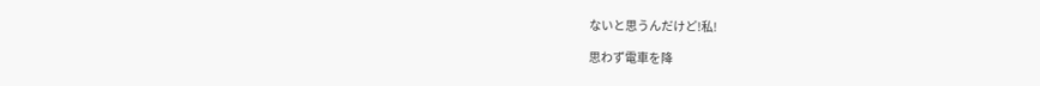ないと思うんだけど!私!

思わず電車を降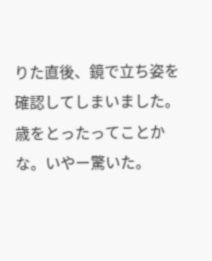りた直後、鏡で立ち姿を確認してしまいました。
歳をとったってことかな。いやー驚いた。